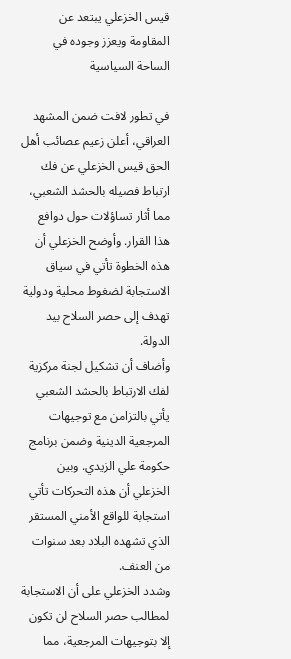قيس الخزعلي يبتعد عن المقاومة ويعزز وجوده في الساحة السياسية

في تطور لافت ضمن المشهد العراقي، أعلن زعيم عصائب أهل الحق قيس الخزعلي عن فك ارتباط فصيله بالحشد الشعبي، مما أثار تساؤلات حول دوافع هذا القرار. وأوضح الخزعلي أن هذه الخطوة تأتي في سياق الاستجابة لضغوط محلية ودولية تهدف إلى حصر السلاح بيد الدولة.
وأضاف أن تشكيل لجنة مركزية لفك الارتباط بالحشد الشعبي يأتي بالتزامن مع توجيهات المرجعية الدينية وضمن برنامج حكومة علي الزيدي. وبين الخزعلي أن هذه التحركات تأتي استجابة للواقع الأمني المستقر الذي تشهده البلاد بعد سنوات من العنف.
وشدد الخزعلي على أن الاستجابة لمطالب حصر السلاح لن تكون إلا بتوجيهات المرجعية، مما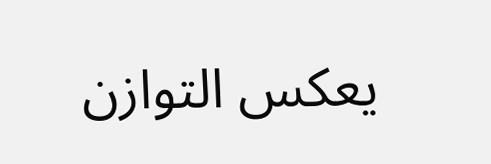يعكس التوازن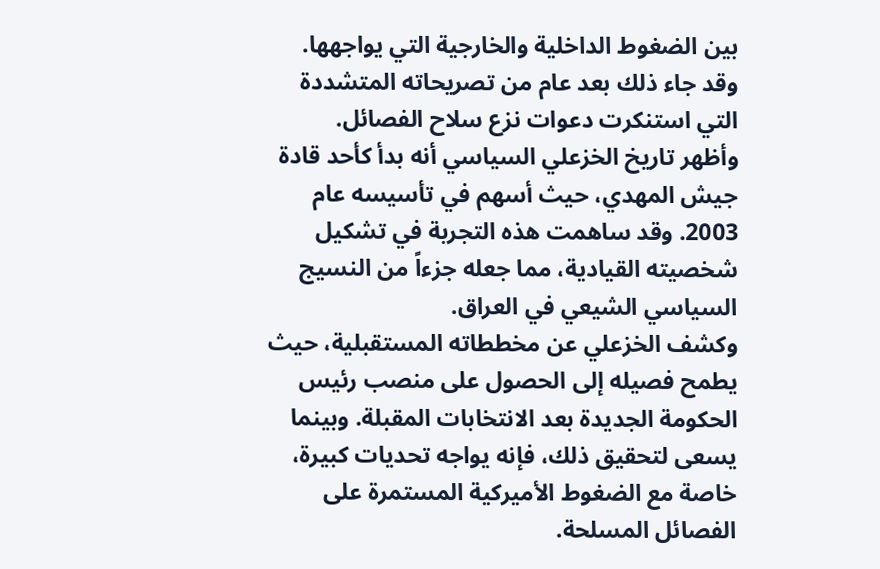بين الضغوط الداخلية والخارجية التي يواجهها. وقد جاء ذلك بعد عام من تصريحاته المتشددة التي استنكرت دعوات نزع سلاح الفصائل.
وأظهر تاريخ الخزعلي السياسي أنه بدأ كأحد قادة جيش المهدي، حيث أسهم في تأسيسه عام 2003. وقد ساهمت هذه التجربة في تشكيل شخصيته القيادية، مما جعله جزءاً من النسيج السياسي الشيعي في العراق.
وكشف الخزعلي عن مخططاته المستقبلية، حيث يطمح فصيله إلى الحصول على منصب رئيس الحكومة الجديدة بعد الانتخابات المقبلة. وبينما يسعى لتحقيق ذلك، فإنه يواجه تحديات كبيرة، خاصة مع الضغوط الأميركية المستمرة على الفصائل المسلحة.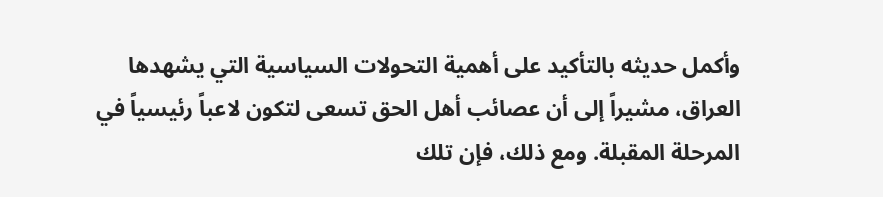وأكمل حديثه بالتأكيد على أهمية التحولات السياسية التي يشهدها العراق، مشيراً إلى أن عصائب أهل الحق تسعى لتكون لاعباً رئيسياً في المرحلة المقبلة. ومع ذلك، فإن تلك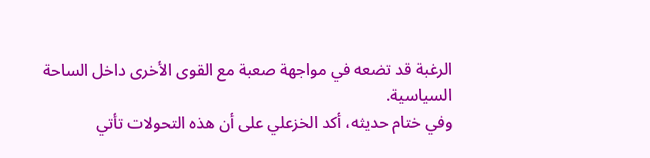الرغبة قد تضعه في مواجهة صعبة مع القوى الأخرى داخل الساحة السياسية.
وفي ختام حديثه، أكد الخزعلي على أن هذه التحولات تأتي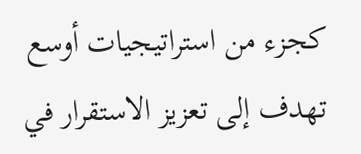كجزء من استراتيجيات أوسع تهدف إلى تعزيز الاستقرار في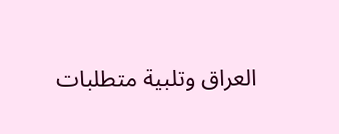العراق وتلبية متطلبات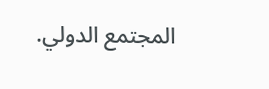المجتمع الدولي.